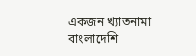একজন খ্যাতনামা বাংলাদেশি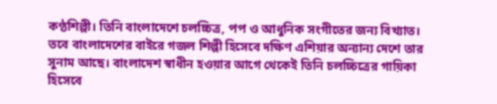কণ্ঠশিল্পী। তিনি বাংলাদেশে চলচ্চিত্র, পপ ও আধুনিক সংগীতের জন্য বিখ্যাত। তবে বাংলাদেশের বাইরে গজল শিল্পী হিসেবে দক্ষিণ এশিয়ার অন্যান্য দেশে তার সুনাম আছে। বাংলাদেশ স্বাধীন হওয়ার আগে থেকেই তিনি চলচ্চিত্রের গায়িকা হিসেবে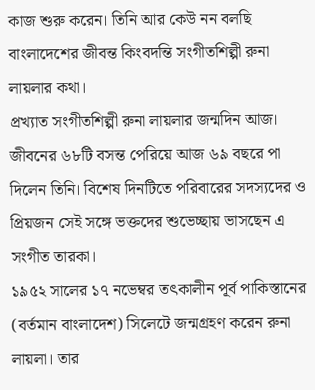কাজ শুরু করেন। তিনি আর কেউ নন বলছি বাংলাদেশের জীবন্ত কিংবদন্তি সংগীতশিল্পী রুনা লায়লার কথা।
প্রখ্যাত সংগীতশিল্পী রুনা লায়লার জন্মদিন আজ। জীবনের ৬৮টি বসন্ত পেরিয়ে আজ ৬৯ বছরে পা দিলেন তিনি। বিশেষ দিনটিতে পরিবারের সদস্যদের ও প্রিয়জন সেই সঙ্গে ভক্তদের শুভেচ্ছায় ভাসছেন এ সংগীত তারকা।
১৯৫২ সালের ১৭ নভেম্বর তৎকালীন পূর্ব পাকিস্তানের (বর্তমান বাংলাদেশ) সিলেটে জন্মগ্রহণ করেন রুনা লায়লা। তার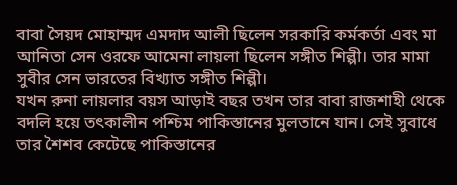বাবা সৈয়দ মোহাম্মদ এমদাদ আলী ছিলেন সরকারি কর্মকর্তা এবং মা আনিতা সেন ওরফে আমেনা লায়লা ছিলেন সঙ্গীত শিল্পী। তার মামা সুবীর সেন ভারতের বিখ্যাত সঙ্গীত শিল্পী।
যখন রুনা লায়লার বয়স আড়াই বছর তখন তার বাবা রাজশাহী থেকে বদলি হয়ে তৎকালীন পশ্চিম পাকিস্তানের মুলতানে যান। সেই সুবাধে তার শৈশব কেটেছে পাকিস্তানের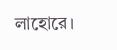লাহোরে।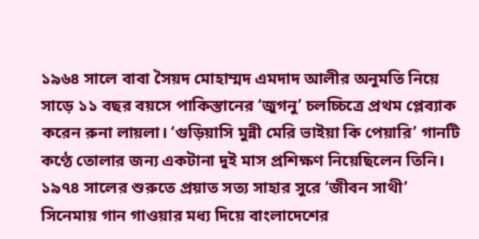১৯৬৪ সালে বাবা সৈয়দ মোহাম্মদ এমদাদ আলীর অনুমতি নিয়ে সাড়ে ১১ বছর বয়সে পাকিস্তানের ‘জুগনু’ চলচ্চিত্রে প্রথম প্লেব্যাক করেন রুনা লায়লা। ‘গুড়িয়াসি মুন্নী মেরি ভাইয়া কি পেয়ারি’ গানটি কণ্ঠে তোলার জন্য একটানা দুই মাস প্রশিক্ষণ নিয়েছিলেন তিনি।
১৯৭৪ সালের শুরুতে প্রয়াত সত্য সাহার সুরে ‘জীবন সাথী’ সিনেমায় গান গাওয়ার মধ্য দিয়ে বাংলাদেশের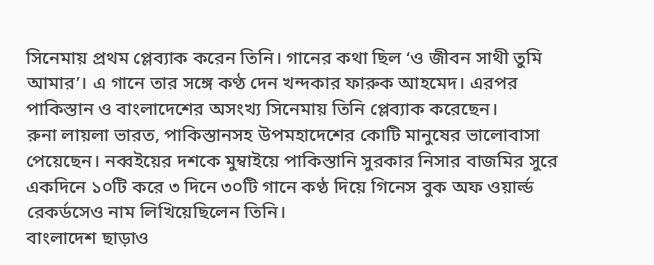সিনেমায় প্রথম প্লেব্যাক করেন তিনি। গানের কথা ছিল ‘ও জীবন সাথী তুমি আমার’। এ গানে তার সঙ্গে কণ্ঠ দেন খন্দকার ফারুক আহমেদ। এরপর পাকিস্তান ও বাংলাদেশের অসংখ্য সিনেমায় তিনি প্লেব্যাক করেছেন।
রুনা লায়লা ভারত, পাকিস্তানসহ উপমহাদেশের কোটি মানুষের ভালোবাসা পেয়েছেন। নব্বইয়ের দশকে মুম্বাইয়ে পাকিস্তানি সুরকার নিসার বাজমির সুরে একদিনে ১০টি করে ৩ দিনে ৩০টি গানে কণ্ঠ দিয়ে গিনেস বুক অফ ওয়ার্ল্ড রেকর্ডসেও নাম লিখিয়েছিলেন তিনি।
বাংলাদেশ ছাড়াও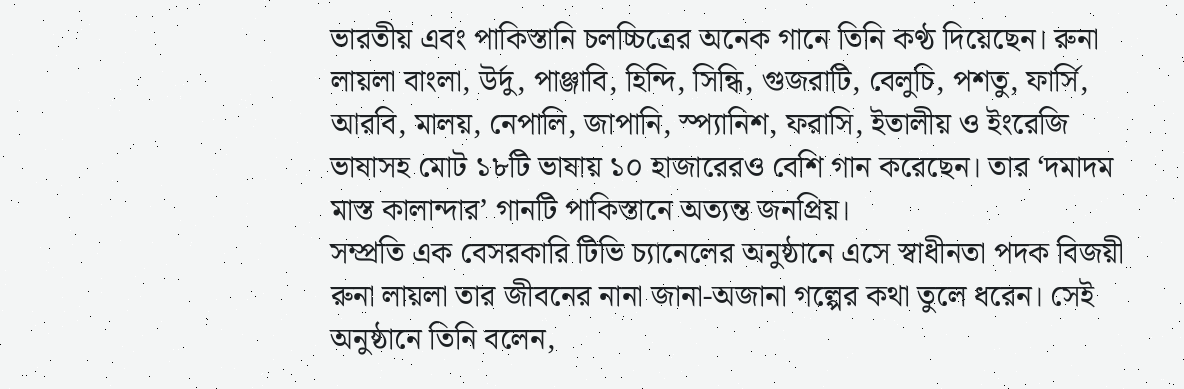ভারতীয় এবং পাকিস্তানি চলচ্চিত্রের অনেক গানে তিনি কণ্ঠ দিয়েছেন। রুনা লায়লা বাংলা, উর্দু, পাঞ্জাবি, হিন্দি, সিন্ধি, গুজরাটি, বেলুচি, পশতু, ফার্সি, আরবি, মালয়, নেপালি, জাপানি, স্প্যানিশ, ফরাসি, ইতালীয় ও ইংরেজি ভাষাসহ মোট ১৮টি ভাষায় ১০ হাজারেরও বেশি গান করেছেন। তার ‘দমাদম মাস্ত কালান্দার’ গানটি পাকিস্তানে অত্যন্ত জনপ্রিয়।
সম্প্রতি এক বেসরকারি টিভি চ্যানেলের অনুষ্ঠানে এসে স্বাধীনতা পদক বিজয়ী রুনা লায়লা তার জীবনের নানা জানা-অজানা গল্পের কথা তুলে ধরেন। সেই অনুষ্ঠানে তিনি বলেন,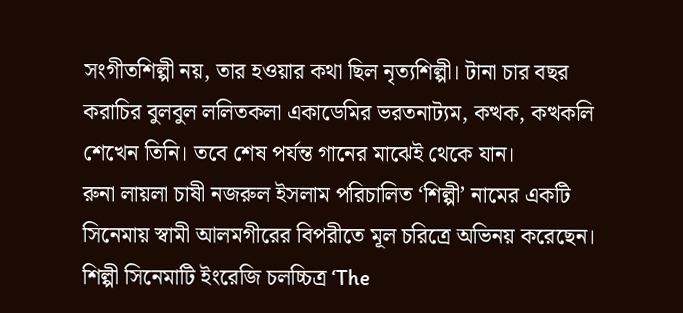সংগীতশিল্পী নয়, তার হওয়ার কথা ছিল নৃত্যশিল্পী। টানা চার বছর করাচির বুলবুল ললিতকলা একাডেমির ভরতনাট্যম, কত্থক, কত্থকলি শেখেন তিনি। তবে শেষ পর্যন্ত গানের মাঝেই থেকে যান।
রুনা লায়লা চাষী নজরুল ইসলাম পরিচালিত ‘শিল্পী’ নামের একটি সিনেমায় স্বামী আলমগীরের বিপরীতে মূল চরিত্রে অভিনয় করেছেন। শিল্পী সিনেমাটি ইংরেজি চলচ্চিত্র ‘The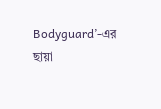Bodyguard’-এর ছায়া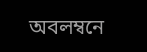অবলম্বনে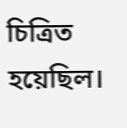চিত্রিত হয়েছিল।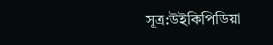সূত্র:উইকিপিডিয়া